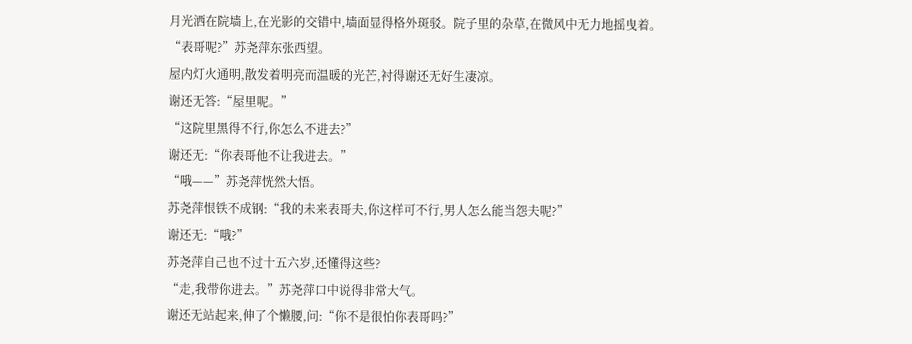月光洒在院墙上,在光影的交错中,墙面显得格外斑驳。院子里的杂草,在微风中无力地摇曳着。
“表哥呢?”苏尧萍东张西望。
屋内灯火通明,散发着明亮而温暖的光芒,衬得谢还无好生凄凉。
谢还无答:“屋里呢。”
“这院里黑得不行,你怎么不进去?”
谢还无:“你表哥他不让我进去。”
“哦——”苏尧萍恍然大悟。
苏尧萍恨铁不成钢:“我的未来表哥夫,你这样可不行,男人怎么能当怨夫呢?”
谢还无:“哦?”
苏尧萍自己也不过十五六岁,还懂得这些?
“走,我带你进去。”苏尧萍口中说得非常大气。
谢还无站起来,伸了个懒腰,问:“你不是很怕你表哥吗?”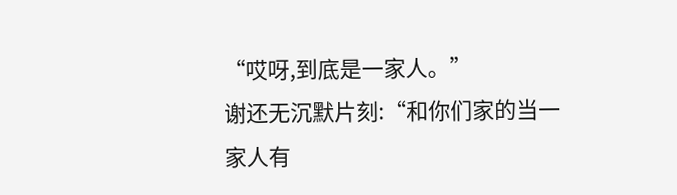“哎呀,到底是一家人。”
谢还无沉默片刻:“和你们家的当一家人有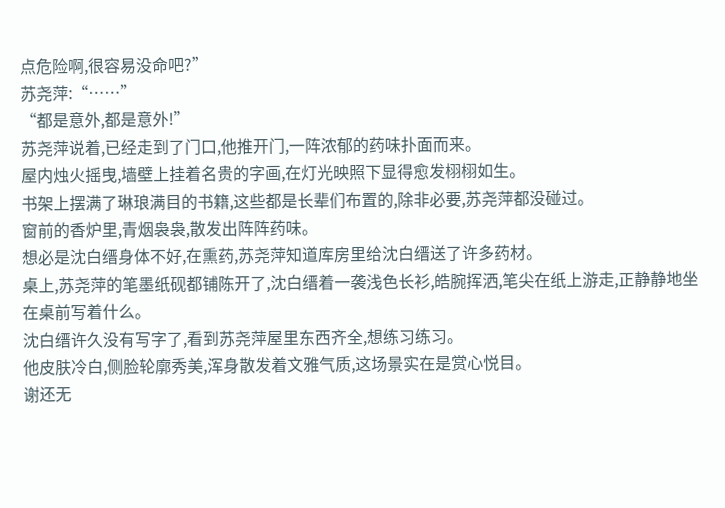点危险啊,很容易没命吧?”
苏尧萍:“……”
“都是意外,都是意外!”
苏尧萍说着,已经走到了门口,他推开门,一阵浓郁的药味扑面而来。
屋内烛火摇曳,墙壁上挂着名贵的字画,在灯光映照下显得愈发栩栩如生。
书架上摆满了琳琅满目的书籍,这些都是长辈们布置的,除非必要,苏尧萍都没碰过。
窗前的香炉里,青烟袅袅,散发出阵阵药味。
想必是沈白缙身体不好,在熏药,苏尧萍知道库房里给沈白缙送了许多药材。
桌上,苏尧萍的笔墨纸砚都铺陈开了,沈白缙着一袭浅色长衫,皓腕挥洒,笔尖在纸上游走,正静静地坐在桌前写着什么。
沈白缙许久没有写字了,看到苏尧萍屋里东西齐全,想练习练习。
他皮肤冷白,侧脸轮廓秀美,浑身散发着文雅气质,这场景实在是赏心悦目。
谢还无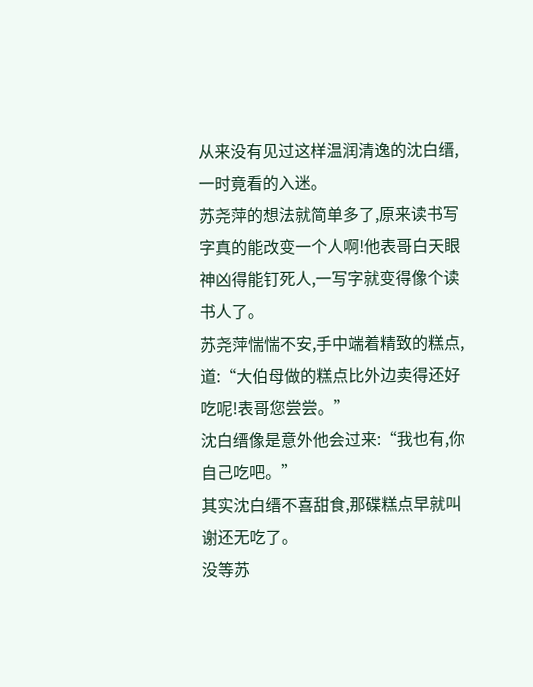从来没有见过这样温润清逸的沈白缙,一时竟看的入迷。
苏尧萍的想法就简单多了,原来读书写字真的能改变一个人啊!他表哥白天眼神凶得能钉死人,一写字就变得像个读书人了。
苏尧萍惴惴不安,手中端着精致的糕点,道:“大伯母做的糕点比外边卖得还好吃呢!表哥您尝尝。”
沈白缙像是意外他会过来:“我也有,你自己吃吧。”
其实沈白缙不喜甜食,那碟糕点早就叫谢还无吃了。
没等苏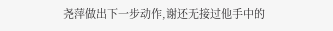尧萍做出下一步动作,谢还无接过他手中的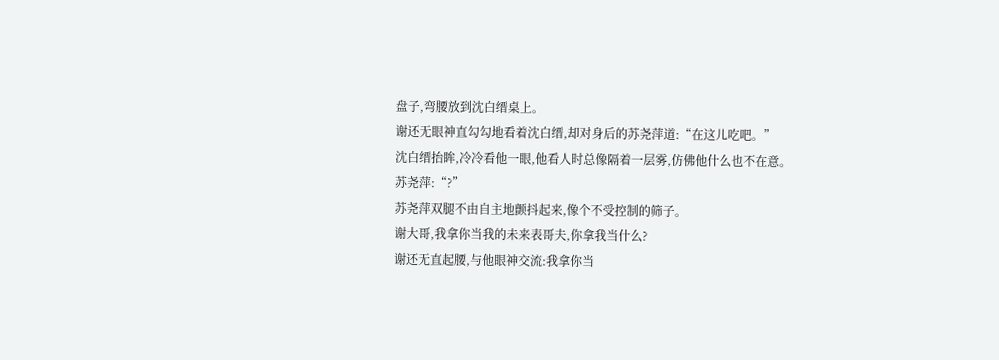盘子,弯腰放到沈白缙桌上。
谢还无眼神直勾勾地看着沈白缙,却对身后的苏尧萍道:“在这儿吃吧。”
沈白缙抬眸,冷冷看他一眼,他看人时总像隔着一层雾,仿佛他什么也不在意。
苏尧萍:“?”
苏尧萍双腿不由自主地颤抖起来,像个不受控制的筛子。
谢大哥,我拿你当我的未来表哥夫,你拿我当什么?
谢还无直起腰,与他眼神交流:我拿你当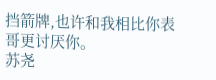挡箭牌,也许和我相比你表哥更讨厌你。
苏尧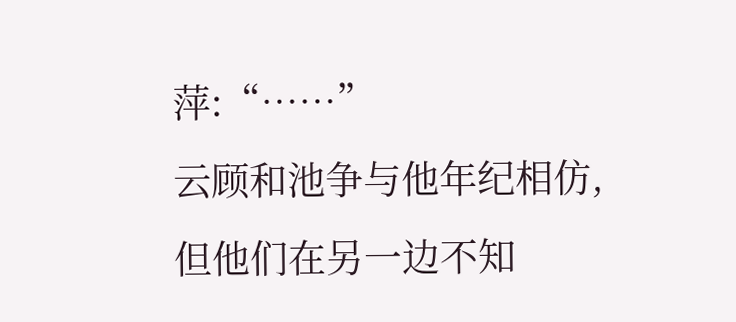萍:“……”
云顾和池争与他年纪相仿,但他们在另一边不知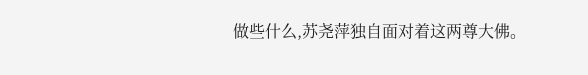做些什么,苏尧萍独自面对着这两尊大佛。